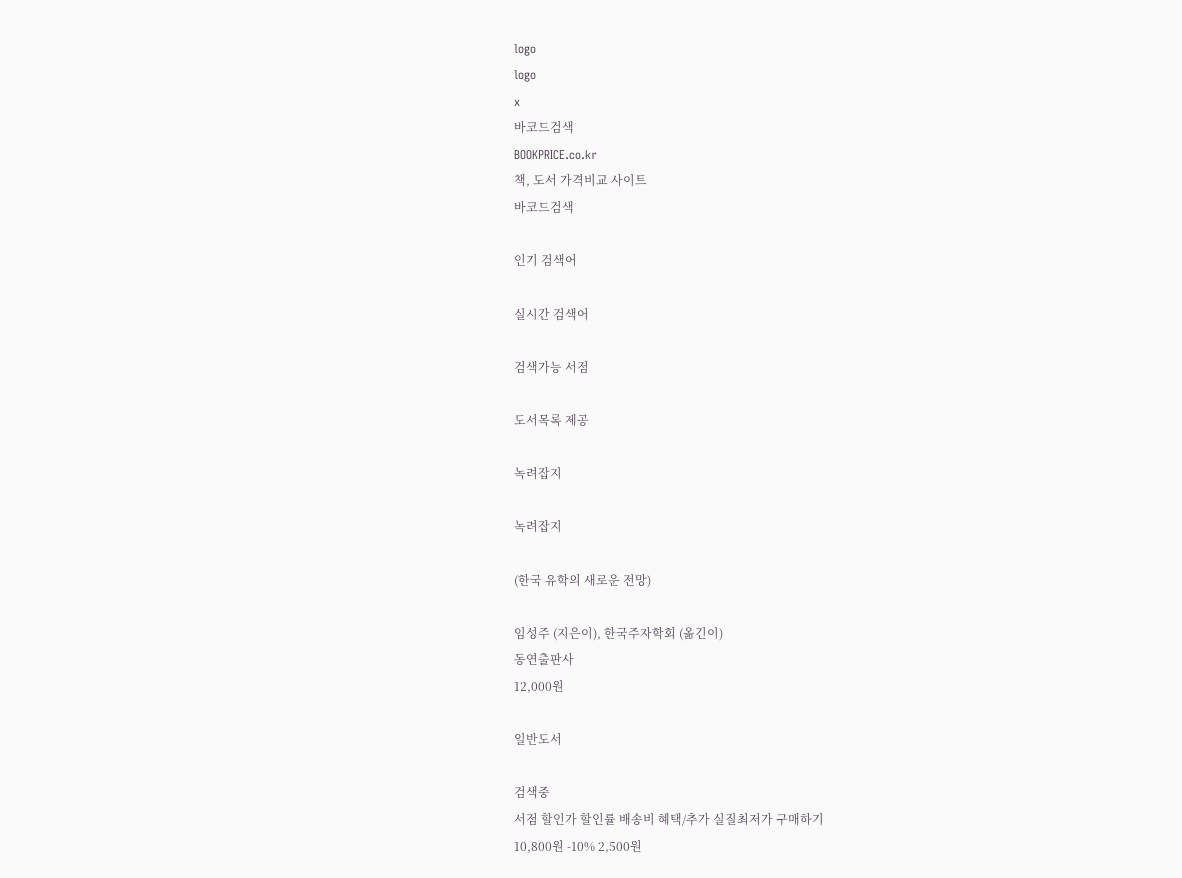logo
logo
x
바코드검색
BOOKPRICE.co.kr
책, 도서 가격비교 사이트
바코드검색

인기 검색어

실시간 검색어

검색가능 서점

도서목록 제공

녹려잡지

녹려잡지

(한국 유학의 새로운 전망)

임성주 (지은이), 한국주자학회 (옮긴이)
동연출판사
12,000원

일반도서

검색중
서점 할인가 할인률 배송비 혜택/추가 실질최저가 구매하기
10,800원 -10% 2,500원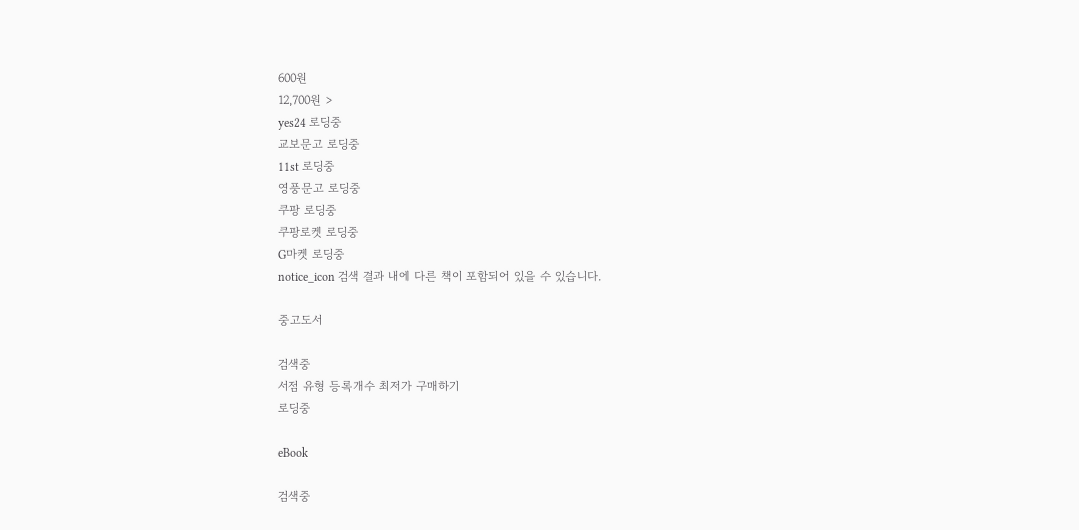600원
12,700원 >
yes24 로딩중
교보문고 로딩중
11st 로딩중
영풍문고 로딩중
쿠팡 로딩중
쿠팡로켓 로딩중
G마켓 로딩중
notice_icon 검색 결과 내에 다른 책이 포함되어 있을 수 있습니다.

중고도서

검색중
서점 유형 등록개수 최저가 구매하기
로딩중

eBook

검색중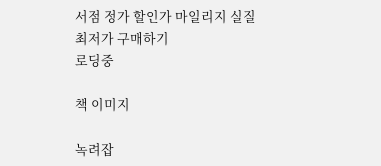서점 정가 할인가 마일리지 실질최저가 구매하기
로딩중

책 이미지

녹려잡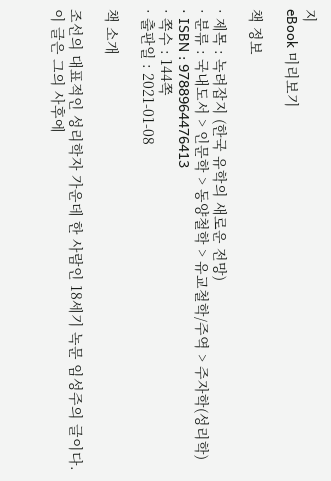지
eBook 미리보기

책 정보

· 제목 : 녹려잡지 (한국 유학의 새로운 전망)
· 분류 : 국내도서 > 인문학 > 동양철학 > 유교철학/주역 > 주자학(성리학)
· ISBN : 9788964476413
· 쪽수 : 144쪽
· 출판일 : 2021-01-08

책 소개

조선의 대표적인 성리학자 가운데 한 사람인 18세기 녹문 임성주의 글이다. 이 글은 그의 사후에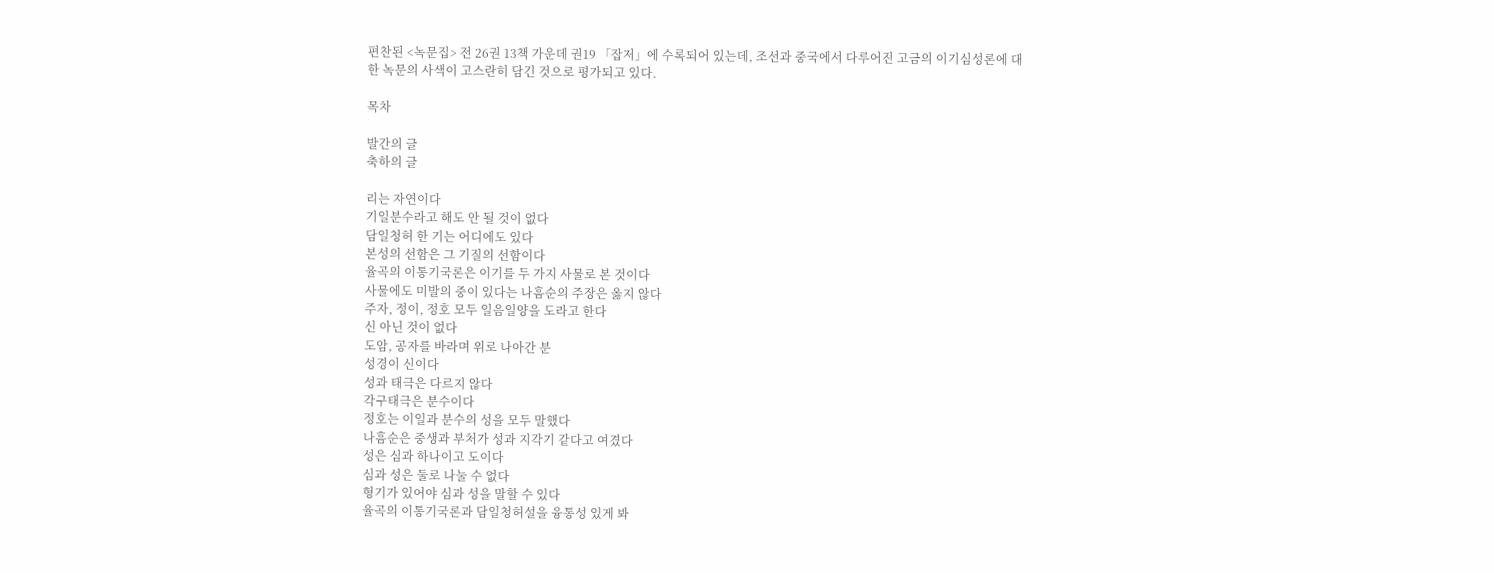편찬된 <녹문집> 전 26권 13책 가운데 권19 「잡저」에 수록되어 있는데, 조선과 중국에서 다루어진 고금의 이기심성론에 대한 녹문의 사색이 고스란히 담긴 것으로 평가되고 있다.

목차

발간의 글
축하의 글

리는 자연이다
기일분수라고 해도 안 될 것이 없다
담일청허 한 기는 어디에도 있다
본성의 선함은 그 기질의 선함이다
율곡의 이통기국론은 이기를 두 가지 사물로 본 것이다
사물에도 미발의 중이 있다는 나흠순의 주장은 옳지 않다
주자, 정이, 정호 모두 일음일양을 도라고 한다
신 아닌 것이 없다
도암, 공자를 바라며 위로 나아간 분
성경이 신이다
성과 태극은 다르지 않다
각구태극은 분수이다
정호는 이일과 분수의 성을 모두 말했다
나흠순은 중생과 부처가 성과 지각기 같다고 여겼다
성은 심과 하나이고 도이다
심과 성은 둘로 나눌 수 없다
형기가 있어야 심과 성을 말할 수 있다
율곡의 이통기국론과 담일청허설을 융통성 있게 봐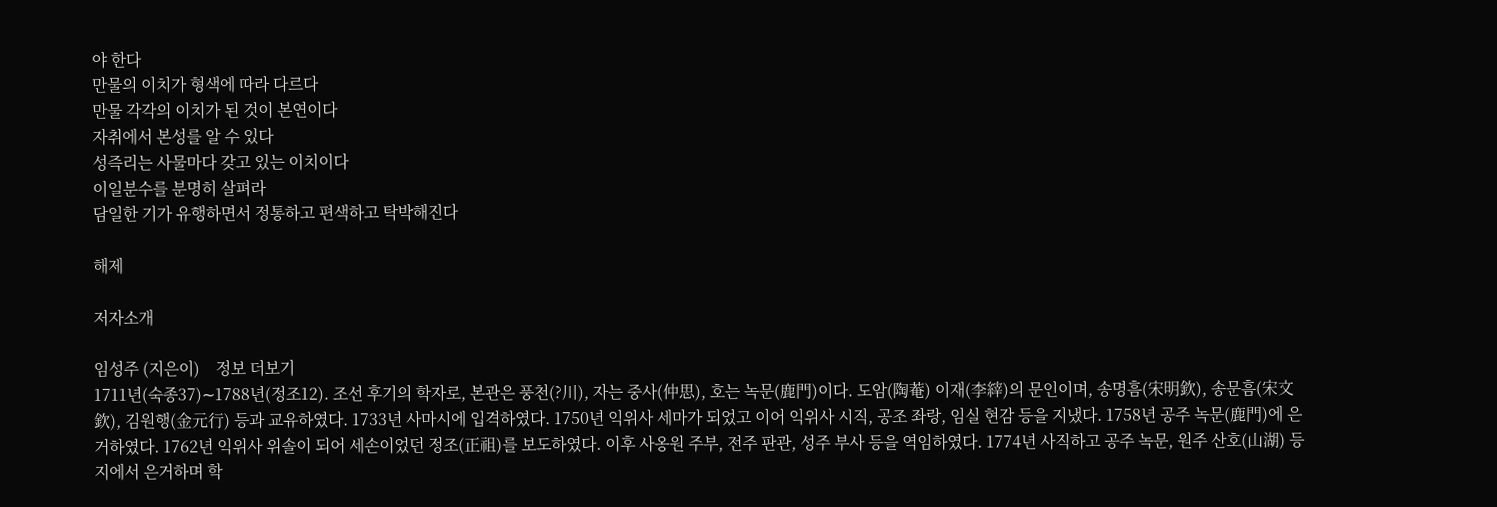야 한다
만물의 이치가 형색에 따라 다르다
만물 각각의 이치가 된 것이 본연이다
자취에서 본성를 알 수 있다
성즉리는 사물마다 갖고 있는 이치이다
이일분수를 분명히 살펴라
담일한 기가 유행하면서 정통하고 편색하고 탁박해진다

해제

저자소개

임성주 (지은이)    정보 더보기
1711년(숙종37)∼1788년(정조12). 조선 후기의 학자로, 본관은 풍천(?川), 자는 중사(仲思), 호는 녹문(鹿門)이다. 도암(陶菴) 이재(李縡)의 문인이며, 송명흠(宋明欽), 송문흠(宋文欽), 김원행(金元行) 등과 교유하였다. 1733년 사마시에 입격하였다. 1750년 익위사 세마가 되었고 이어 익위사 시직, 공조 좌랑, 임실 현감 등을 지냈다. 1758년 공주 녹문(鹿門)에 은거하였다. 1762년 익위사 위솔이 되어 세손이었던 정조(正祖)를 보도하였다. 이후 사옹원 주부, 전주 판관, 성주 부사 등을 역임하였다. 1774년 사직하고 공주 녹문, 원주 산호(山湖) 등지에서 은거하며 학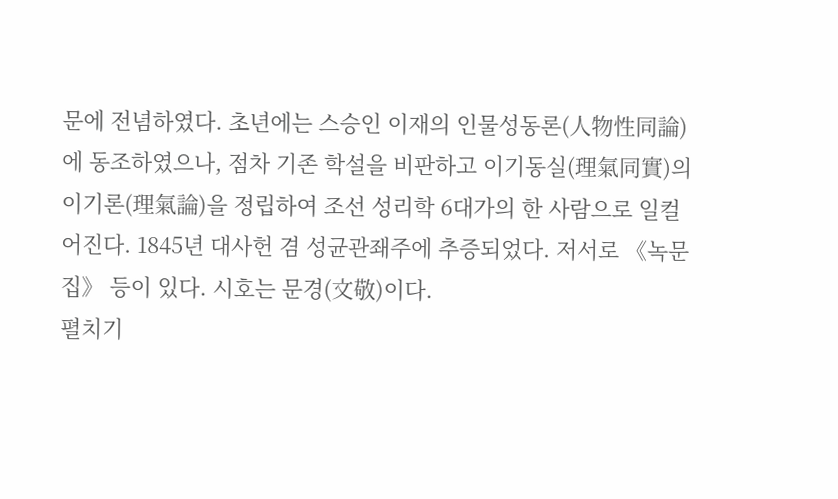문에 전념하였다. 초년에는 스승인 이재의 인물성동론(人物性同論)에 동조하였으나, 점차 기존 학설을 비판하고 이기동실(理氣同實)의 이기론(理氣論)을 정립하여 조선 성리학 6대가의 한 사람으로 일컬어진다. 1845년 대사헌 겸 성균관좨주에 추증되었다. 저서로 《녹문집》 등이 있다. 시호는 문경(文敬)이다.
펼치기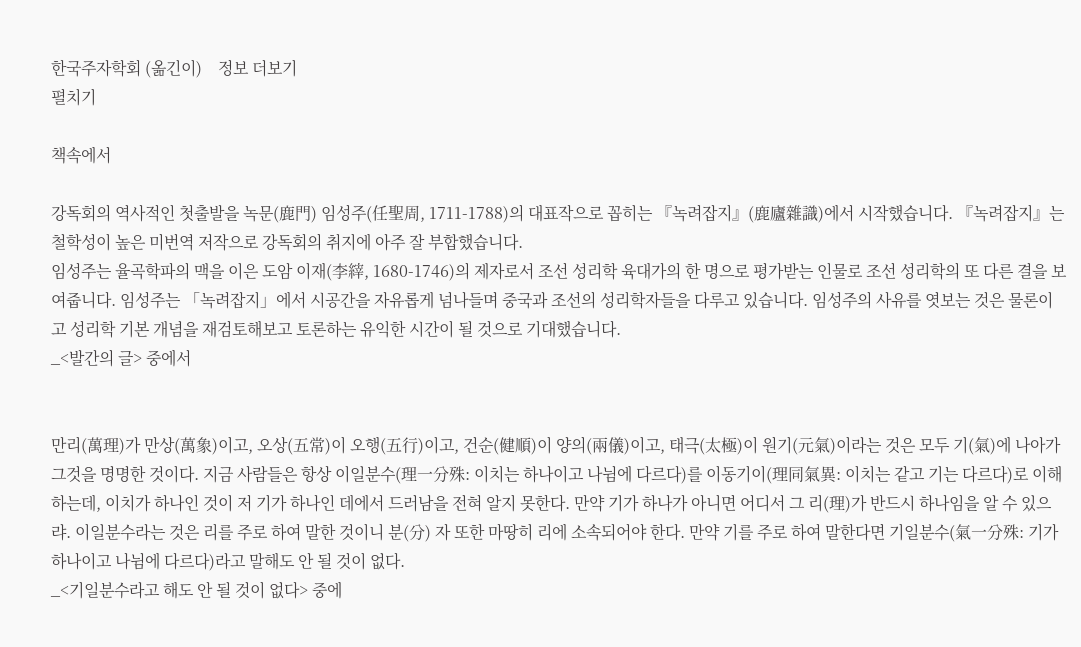한국주자학회 (옮긴이)    정보 더보기
펼치기

책속에서

강독회의 역사적인 첫출발을 녹문(鹿門) 임성주(任聖周, 1711-1788)의 대표작으로 꼽히는 『녹려잡지』(鹿廬雜識)에서 시작했습니다. 『녹려잡지』는 철학성이 높은 미번역 저작으로 강독회의 취지에 아주 잘 부합했습니다.
임성주는 율곡학파의 맥을 이은 도암 이재(李縡, 1680-1746)의 제자로서 조선 성리학 육대가의 한 명으로 평가받는 인물로 조선 성리학의 또 다른 결을 보여줍니다. 임성주는 「녹려잡지」에서 시공간을 자유롭게 넘나들며 중국과 조선의 성리학자들을 다루고 있습니다. 임성주의 사유를 엿보는 것은 물론이고 성리학 기본 개념을 재검토해보고 토론하는 유익한 시간이 될 것으로 기대했습니다.
_<발간의 글> 중에서


만리(萬理)가 만상(萬象)이고, 오상(五常)이 오행(五行)이고, 건순(健順)이 양의(兩儀)이고, 태극(太極)이 원기(元氣)이라는 것은 모두 기(氣)에 나아가 그것을 명명한 것이다. 지금 사람들은 항상 이일분수(理一分殊: 이치는 하나이고 나뉨에 다르다)를 이동기이(理同氣異: 이치는 같고 기는 다르다)로 이해하는데, 이치가 하나인 것이 저 기가 하나인 데에서 드러남을 전혀 알지 못한다. 만약 기가 하나가 아니면 어디서 그 리(理)가 반드시 하나임을 알 수 있으랴. 이일분수라는 것은 리를 주로 하여 말한 것이니 분(分) 자 또한 마땅히 리에 소속되어야 한다. 만약 기를 주로 하여 말한다면 기일분수(氣一分殊: 기가 하나이고 나뉨에 다르다)라고 말해도 안 될 것이 없다.
_<기일분수라고 해도 안 될 것이 없다> 중에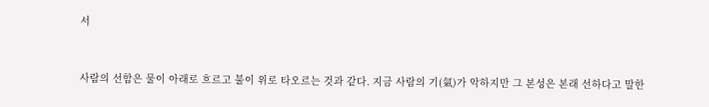서


사람의 선함은 물이 아래로 흐르고 불이 위로 타오르는 것과 같다. 지금 사람의 기(氣)가 악하지만 그 본성은 본래 선하다고 말한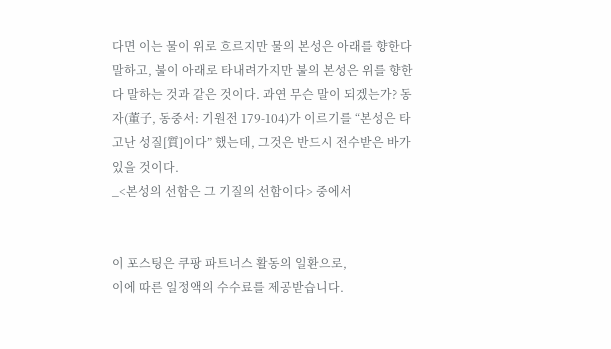다면 이는 물이 위로 흐르지만 물의 본성은 아래를 향한다 말하고, 불이 아래로 타내려가지만 불의 본성은 위를 향한다 말하는 것과 같은 것이다. 과연 무슨 말이 되겠는가? 동자(董子, 동중서: 기원전 179-104)가 이르기를 “본성은 타고난 성질[質]이다” 했는데, 그것은 반드시 전수받은 바가 있을 것이다.
_<본성의 선함은 그 기질의 선함이다> 중에서


이 포스팅은 쿠팡 파트너스 활동의 일환으로,
이에 따른 일정액의 수수료를 제공받습니다.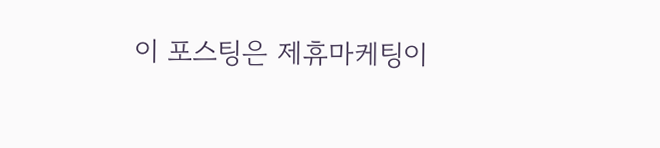이 포스팅은 제휴마케팅이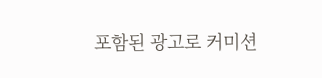포함된 광고로 커미션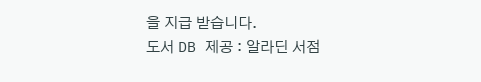을 지급 받습니다.
도서 DB 제공 : 알라딘 서점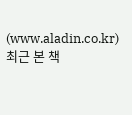(www.aladin.co.kr)
최근 본 책